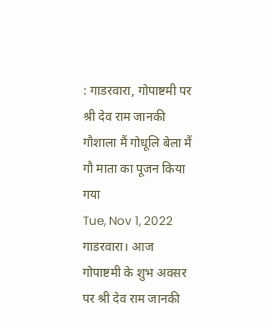: गाडरवारा, गोपाष्टमी पर श्री देव राम जानकी गौशाला मैं गोधूलि बेला मैं गौ माता का पूजन किया गया
Tue, Nov 1, 2022
गाडरवारा। आज गोपाष्टमी के शुभ अवसर पर श्री देव राम जानकी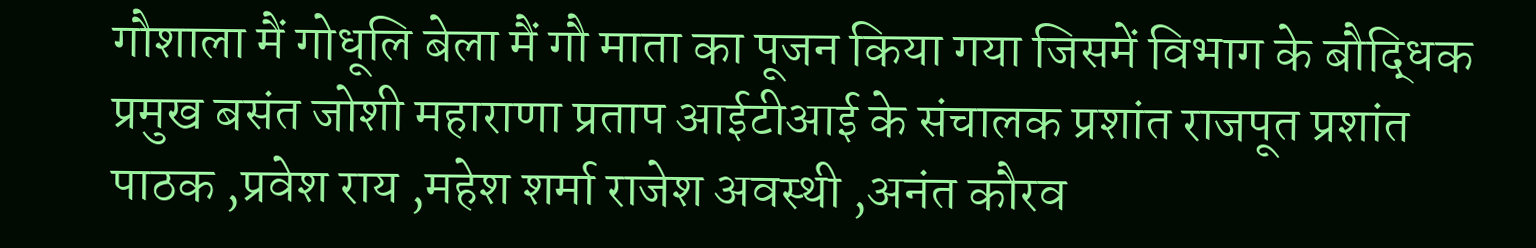गौशाला मैं गोधूलि बेला मैं गौ माता का पूजन किया गया जिसमें विभाग के बौद्धिक प्रमुख बसंत जोशी महाराणा प्रताप आईटीआई के संचालक प्रशांत राजपूत प्रशांत पाठक ,प्रवेश राय ,महेश शर्मा राजेश अवस्थी ,अनंत कौरव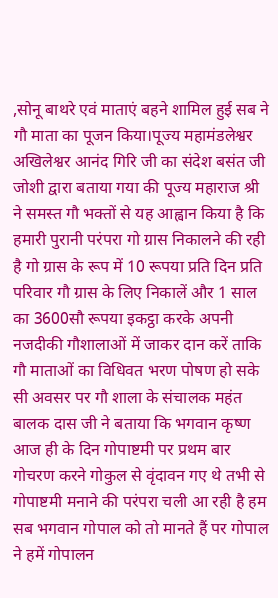,सोनू बाथरे एवं माताएं बहने शामिल हुई सब ने गौ माता का पूजन किया।पूज्य महामंडलेश्वर अखिलेश्वर आनंद गिरि जी का संदेश बसंत जी जोशी द्वारा बताया गया की पूज्य महाराज श्री ने समस्त गौ भक्तों से यह आह्वान किया है कि हमारी पुरानी परंपरा गो ग्रास निकालने की रही है गो ग्रास के रूप में 10 रूपया प्रति दिन प्रति परिवार गौ ग्रास के लिए निकालें और 1 साल का 3600सौ रूपया इकट्ठा करके अपनी नजदीकी गौशालाओं में जाकर दान करें ताकि गौ माताओं का विधिवत भरण पोषण हो सके सी अवसर पर गौ शाला के संचालक महंत बालक दास जी ने बताया कि भगवान कृष्ण आज ही के दिन गोपाष्टमी पर प्रथम बार गोचरण करने गोकुल से वृंदावन गए थे तभी से गोपाष्टमी मनाने की परंपरा चली आ रही है हम सब भगवान गोपाल को तो मानते हैं पर गोपाल ने हमें गोपालन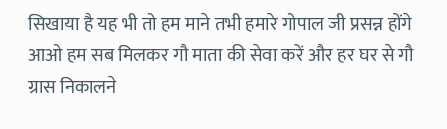सिखाया है यह भी तो हम माने तभी हमारे गोपाल जी प्रसन्न होंगे आओ हम सब मिलकर गौ माता की सेवा करें और हर घर से गौ ग्रास निकालने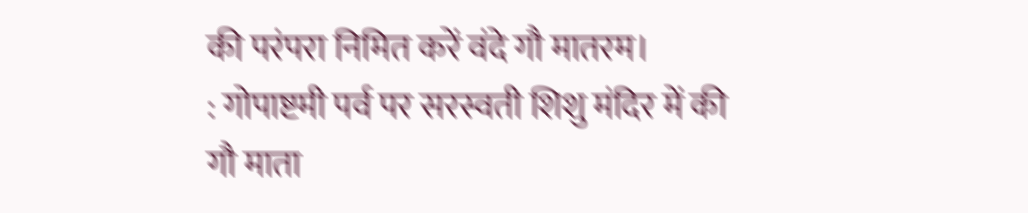की परंपरा निमित करें वंदे गौ मातरम।
: गोपाष्टमी पर्व पर सरस्वती शिशु मंदिर में की गौ माता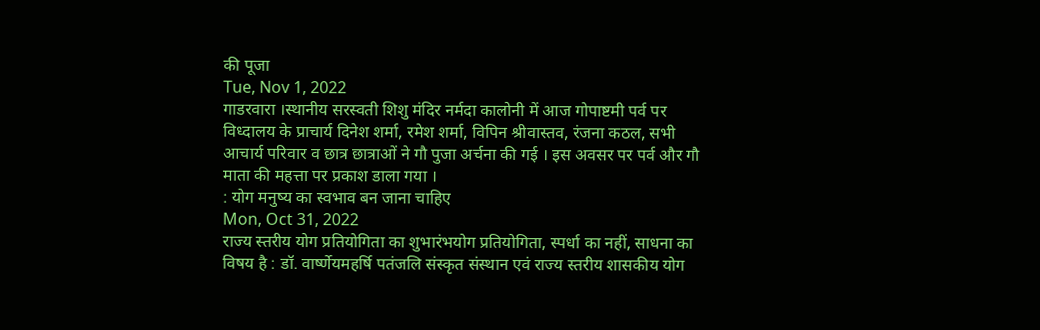की पूजा
Tue, Nov 1, 2022
गाडरवारा ।स्थानीय सरस्वती शिशु मंदिर नर्मदा कालोनी में आज गोपाष्टमी पर्व पर विध्दालय के प्राचार्य दिनेश शर्मा, रमेश शर्मा, विपिन श्रीवास्तव, रंजना कठल, सभी आचार्य परिवार व छात्र छात्राओं ने गौ पुजा अर्चना की गई । इस अवसर पर पर्व और गौ माता की महत्ता पर प्रकाश डाला गया ।
: योग मनुष्य का स्वभाव बन जाना चाहिए
Mon, Oct 31, 2022
राज्य स्तरीय योग प्रतियोगिता का शुभारंभयोग प्रतियोगिता, स्पर्धा का नहीं, साधना का विषय है : डॉ. वार्ष्णेयमहर्षि पतंजलि संस्कृत संस्थान एवं राज्य स्तरीय शासकीय योग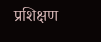प्रशिक्षण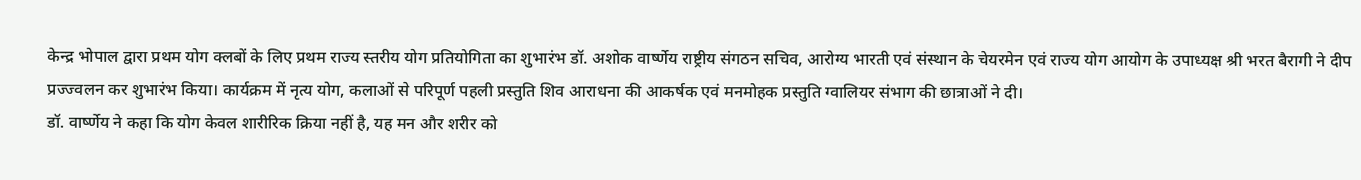केन्द्र भोपाल द्वारा प्रथम योग क्लबों के लिए प्रथम राज्य स्तरीय योग प्रतियोगिता का शुभारंभ डॉ. अशोक वार्ष्णेय राष्ट्रीय संगठन सचिव, आरोग्य भारती एवं संस्थान के चेयरमेन एवं राज्य योग आयोग के उपाध्यक्ष श्री भरत बैरागी ने दीप प्रज्ज्वलन कर शुभारंभ किया। कार्यक्रम में नृत्य योग, कलाओं से परिपूर्ण पहली प्रस्तुति शिव आराधना की आकर्षक एवं मनमोहक प्रस्तुति ग्वालियर संभाग की छात्राओं ने दी।
डॉ. वार्ष्णेय ने कहा कि योग केवल शारीरिक क्रिया नहीं है, यह मन और शरीर को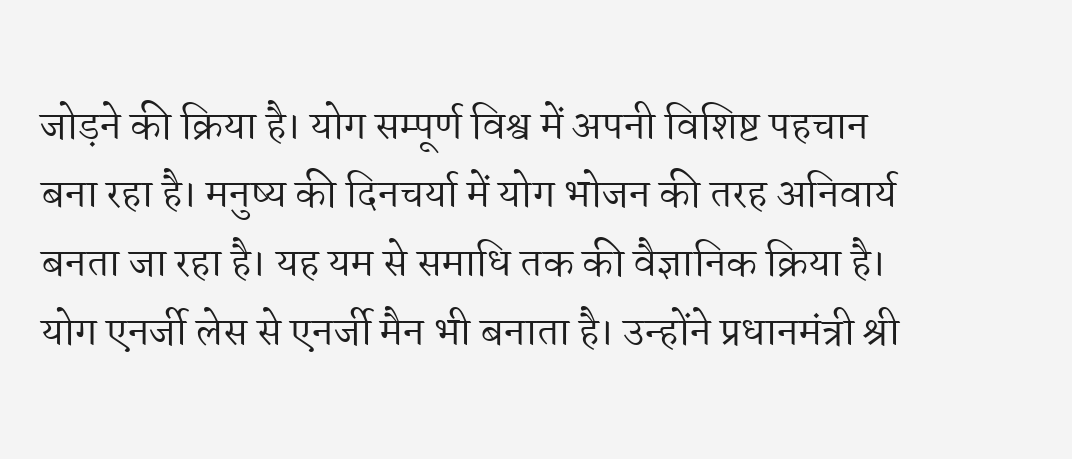जोड़ने की क्रिया है। योग सम्पूर्ण विश्व में अपनी विशिष्ट पहचान बना रहा है। मनुष्य की दिनचर्या में योग भोजन की तरह अनिवार्य बनता जा रहा है। यह यम से समाधि तक की वैज्ञानिक क्रिया है। योग एनर्जी लेस से एनर्जी मैन भी बनाता है। उन्होंने प्रधानमंत्री श्री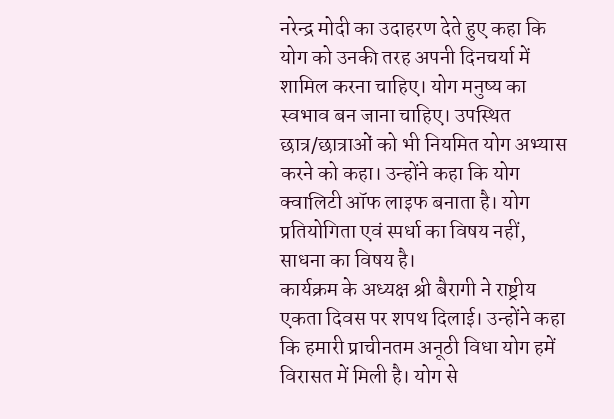नरेन्द्र मोदी का उदाहरण देते हुए कहा कि योग को उनकी तरह अपनी दिनचर्या में शामिल करना चाहिए। योग मनुष्य का स्वभाव बन जाना चाहिए। उपस्थित छात्र/छात्राओं को भी नियमित योग अभ्यास करने को कहा। उन्होंने कहा कि योग क्वालिटी ऑफ लाइफ बनाता है। योग प्रतियोगिता एवं स्पर्धा का विषय नहीं, साधना का विषय है।
कार्यक्रम के अध्यक्ष श्री बैरागी ने राष्ट्रीय एकता दिवस पर शपथ दिलाई। उन्होंने कहा कि हमारी प्राचीनतम अनूठी विधा योग हमें विरासत में मिली है। योग से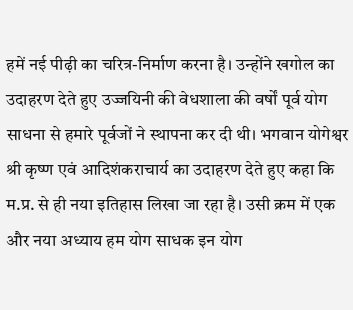हमें नई पीढ़ी का चरित्र-निर्माण करना है। उन्होंने खगोल का उदाहरण देते हुए उज्जयिनी की वेधशाला की वर्षों पूर्व योग साधना से हमारे पूर्वजों ने स्थापना कर दी थी। भगवान योगेश्वर श्री कृष्ण एवं आदिशंकराचार्य का उदाहरण देते हुए कहा कि म.प्र. से ही नया इतिहास लिखा जा रहा है। उसी क्रम में एक और नया अध्याय हम योग साधक इन योग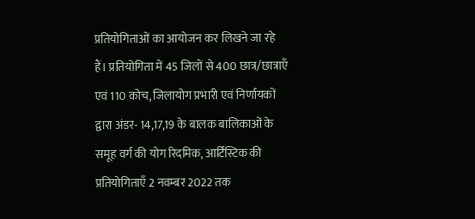प्रतियोगिताओं का आयोजन कर लिखने जा रहे हैं। प्रतियोगिता में 45 जिलों से 400 छात्र/छात्राएँ एवं 110 कोच, जिलायोग प्रभारी एवं निर्णायकों द्वारा अंडर- 14,17,19 के बालक बालिकाओं के समूह वर्ग की योग रिदमिक, आर्टिस्टिक की प्रतियोगिताएँ 2 नवम्बर 2022 तक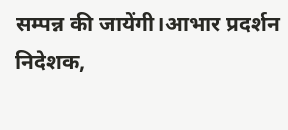सम्पन्न की जायेंगी।आभार प्रदर्शन निदेशक,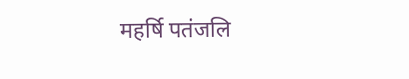महर्षि पतंजलि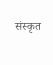संस्कृत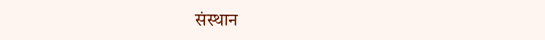संस्थान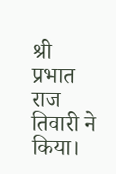श्री प्रभात राज तिवारी ने किया।